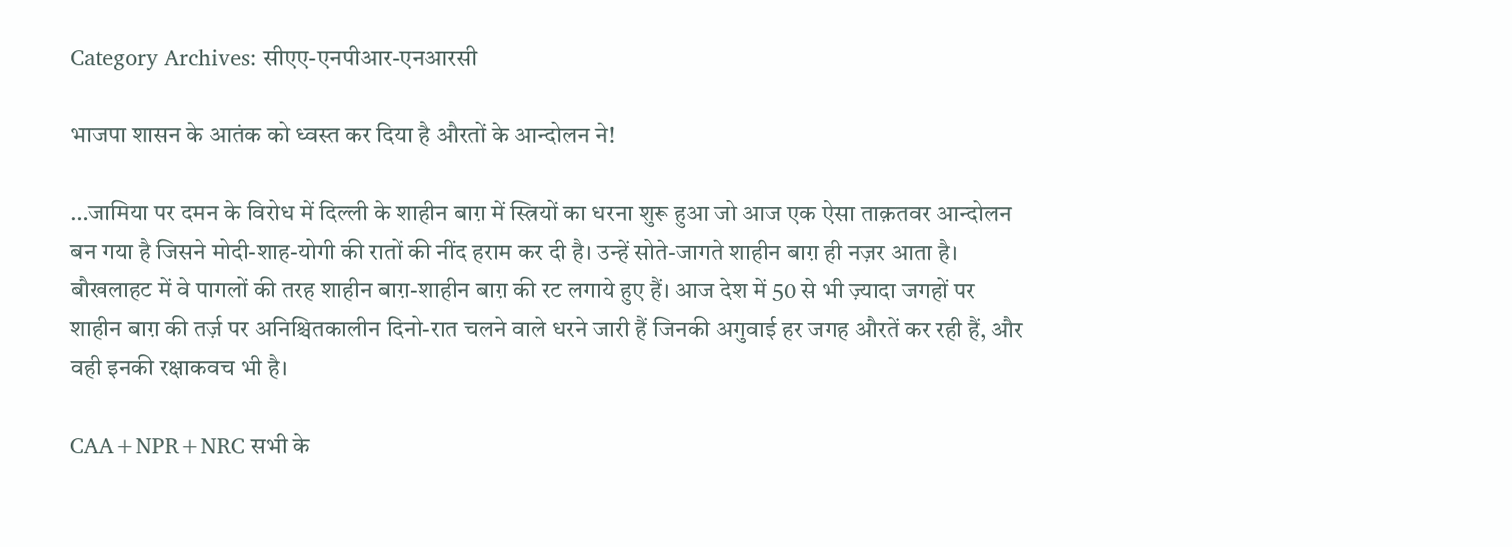Category Archives: सीएए-एनपीआर-एनआरसी

भाजपा शासन के आतंक को ध्‍वस्‍त कर दिया है औरतों के आन्‍दोलन ने!

…जामिया पर दमन के विरोध में दिल्‍ली के शाहीन बाग़ में स्त्रियों का धरना शुरू हुआ जो आज एक ऐसा ताक़तवर आन्‍दोलन बन गया है जिसने मोदी-शाह-योगी की रातों की नींद हराम कर दी है। उन्‍हें सोते-जागते शाहीन बाग़ ही नज़र आता है। बौखलाहट में वे पागलों की तरह शाहीन बाग़-शाहीन बाग़ की रट लगाये हुए हैं। आज देश में 50 से भी ज़्यादा जगहों पर शाहीन बाग़ की तर्ज़ पर अनिश्चितकालीन दिनो-रात चलने वाले धरने जारी हैं जिनकी अगुवाई हर जगह औरतें कर रही हैं, और वही इनकी रक्षाकवच भी है।

CAA+NPR+NRC सभी के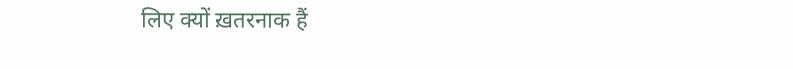लिए क्यों ख़तरनाक हैं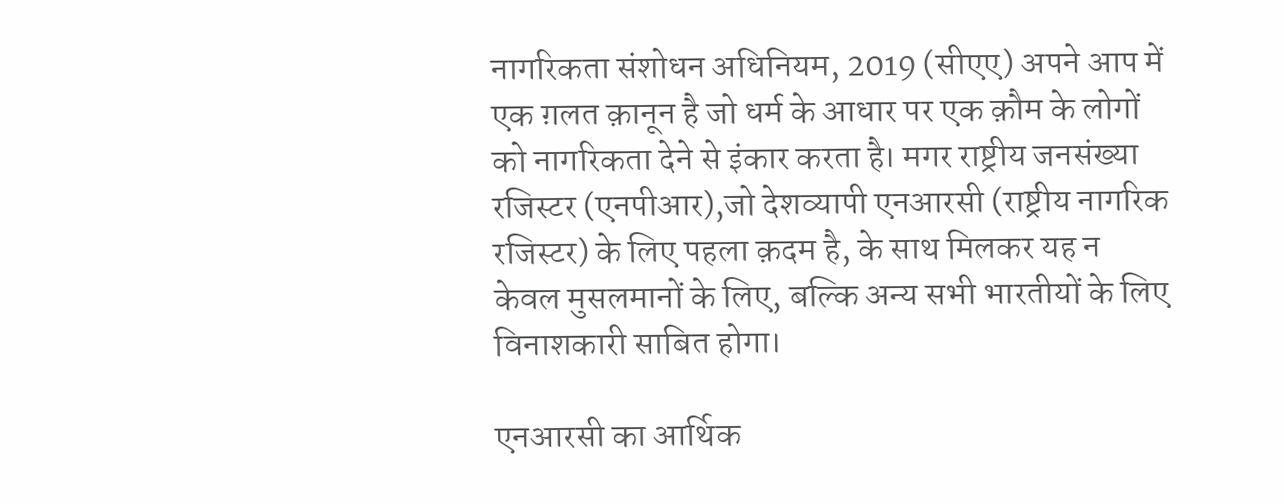नागरिकता संशोधन अधिनियम, 2019 (सीएए) अपने आप में एक ग़लत क़ानून है जो धर्म के आधार पर एक क़ौम के लोगों को नागरिकता देने से इंकार करता है। मगर राष्ट्रीय जनसंख्या रजिस्टर (एनपीआर),जो देशव्यापी एनआरसी (राष्ट्रीय नागरिक रजिस्टर) के लिए पहला क़दम है, के साथ मिलकर यह न केवल मुसलमानों के लिए, बल्कि अन्य सभी भारतीयों के लिए विनाशकारी साबित होगा।

एनआरसी का आर्थिक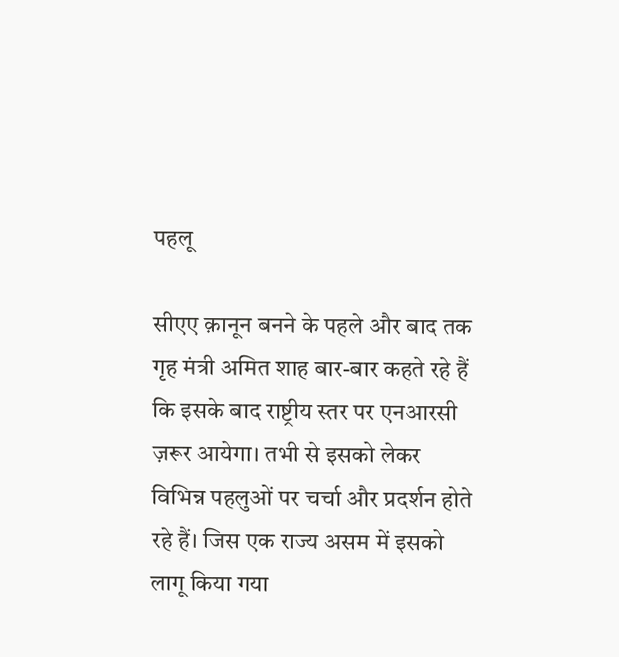पहलू

सीएए क़ानून बनने के पहले और बाद तक गृह मंत्री अमित शाह बार-बार कहते रहे हैं कि इसके बाद राष्ट्रीय स्तर पर एनआरसी ज़रूर आयेगा। तभी से इसको लेकर विभिन्न पहलुओं पर चर्चा और प्रदर्शन होते रहे हैं। जिस एक राज्य असम में इसको लागू किया गया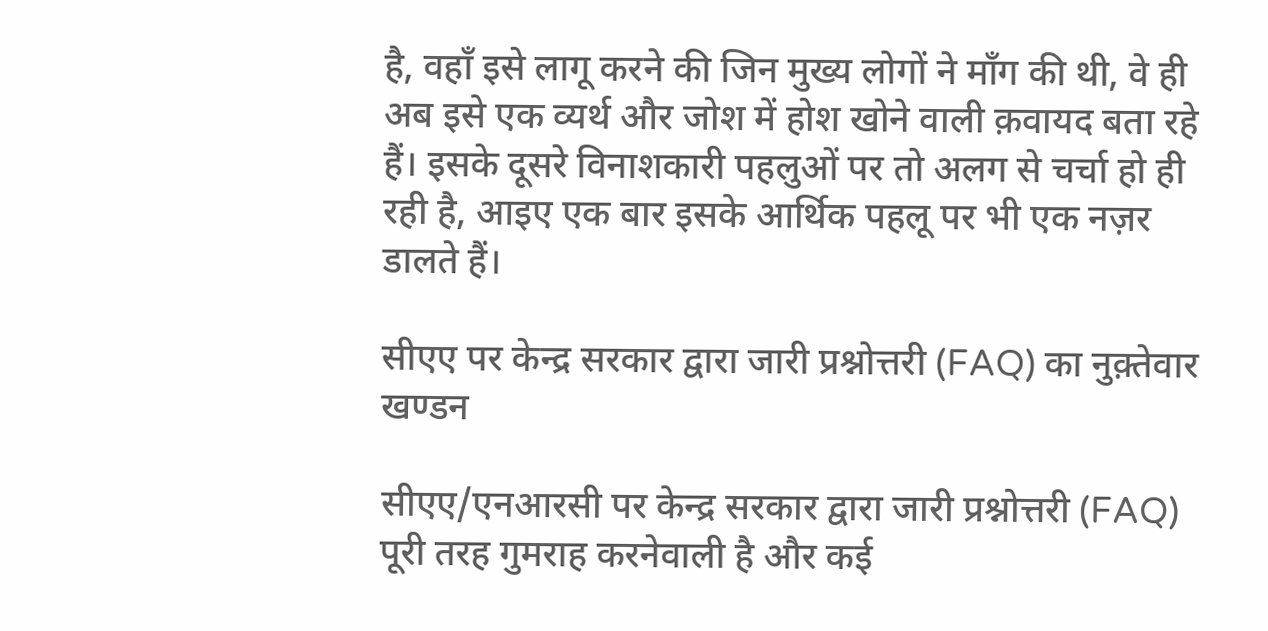है, वहाँ इसे लागू करने की जिन मुख्य लोगों ने माँग की थी, वे ही अब इसे एक व्यर्थ और जोश में होश खोने वाली क़वायद बता रहे हैं। इसके दूसरे विनाशकारी पहलुओं पर तो अलग से चर्चा हो ही रही है, आइए एक बार इसके आर्थिक पहलू पर भी एक नज़र डालते हैं।

सीएए पर केन्द्र सरकार द्वारा जारी प्रश्नोत्तरी (FAQ) का नुक़्तेवार खण्डन

सीएए/एनआरसी पर केन्द्र सरकार द्वारा जारी प्रश्नोत्तरी (FAQ) पूरी तरह गुमराह करनेवाली है और कई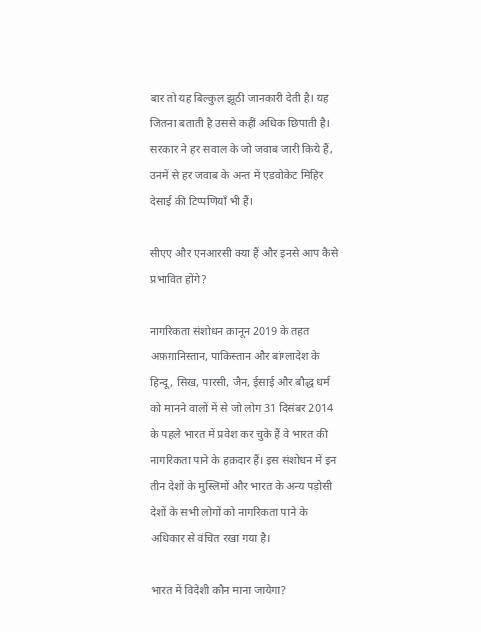बार तो यह बिल्कुल झूठी जानकारी देती है। यह जितना बताती है उससे कहीं अधिक छिपाती है। सरकार ने हर सवाल के जो जवाब जारी किये हैं, उनमें से हर जवाब के अन्त में एडवोकेट मिहिर देसाई की टिप्पणियाँ भी हैं।

सीएए और एनआरसी क्या हैं और इनसे आप कैसे प्रभावित होंगे?

नागरिकता संशोधन क़ानून 2019 के तहत अफ़ग़ानिस्तान, पाकिस्तान और बांग्लादेश के हिन्दू, सिख, पारसी, जैन, ईसाई और बौद्ध धर्म को मानने वालों में से जो लोग 31 दिसंबर 2014 के पहले भारत में प्रवेश कर चुके हैं वे भारत की नागरिकता पाने के हक़दार हैं। इस संशोधन में इन तीन देशों के मुस्लिमों और भारत के अन्य पड़ोसी देशों के सभी लोगों को नागरिकता पाने के अधिकार से वंचित रखा गया है।

भारत में विदेशी कौन माना जायेगा?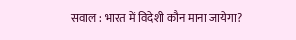सवाल : भारत में विदेशी कौन माना जायेगा?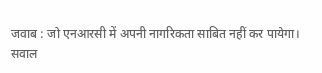जवाब : जो एनआरसी में अपनी नागरिकता साबित नहीं कर पायेगा।
सवाल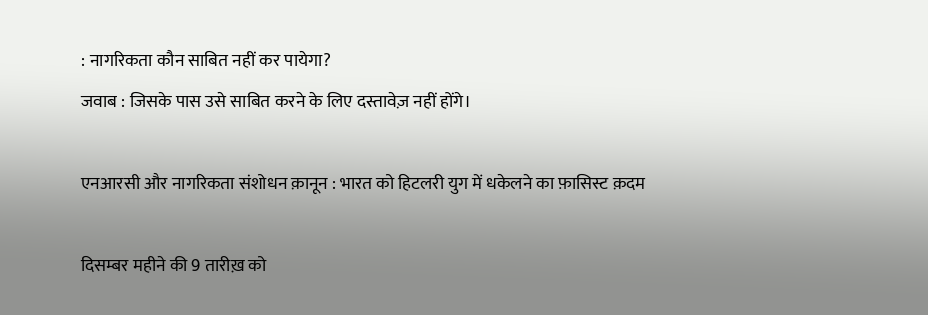: नागरिकता कौन साबित नहीं कर पायेगा?
जवाब : जिसके पास उसे साबित करने के लिए दस्तावेज़ नहीं होंगे।

एनआरसी और नागरिकता संशोधन क़ानून : भारत को हिटलरी युग में धकेलने का फ़ासिस्ट क़दम

दिसम्बर महीने की 9 तारीख़ को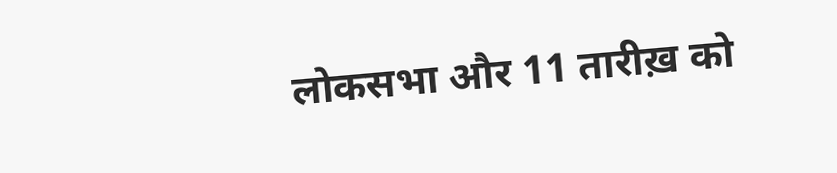लोकसभा और 11 तारीख़ को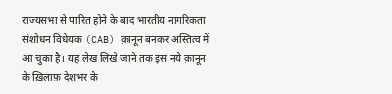राज्यसभा से पारित होने के बाद भारतीय नागरिकता संशोधन विधेयक (CAB) क़ानून बनकर अस्तित्व में आ चुका है। यह लेख लिखे जाने तक इस नये क़ानून के ख़िलाफ़ देशभर के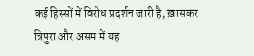कई हिस्सों में विरोध प्रदर्शन जारी है, ख़ासकर त्रिपुरा और असम में यह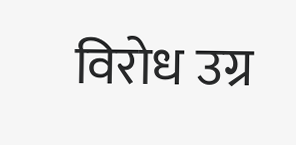विरोध उग्र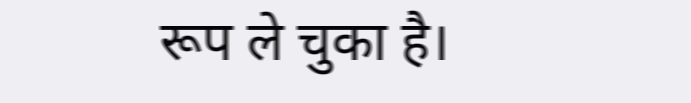रूप ले चुका है।